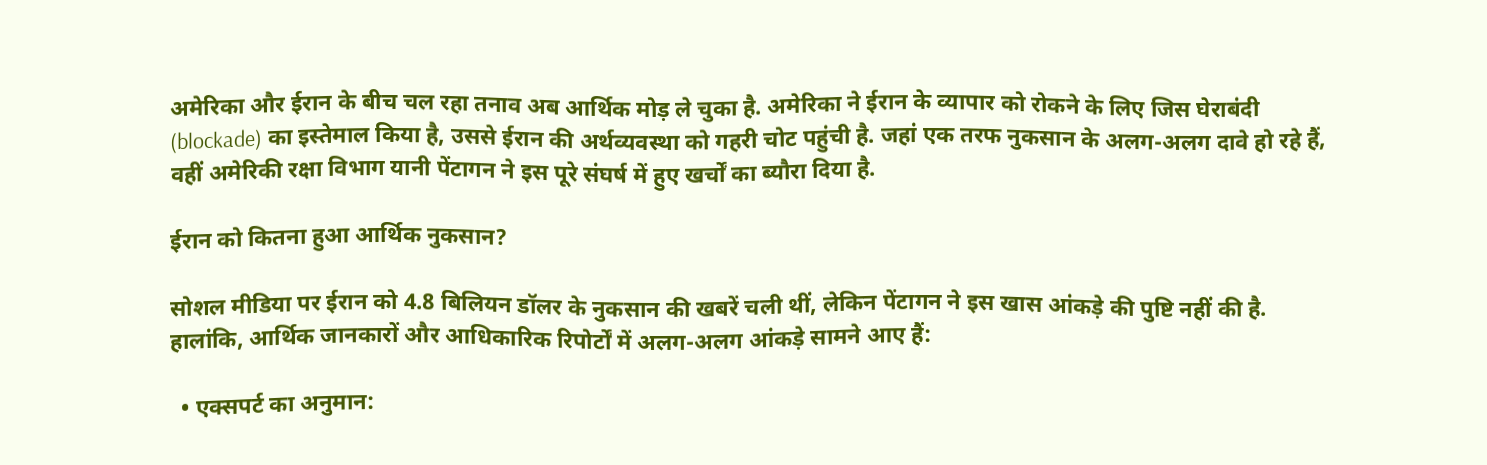अमेरिका और ईरान के बीच चल रहा तनाव अब आर्थिक मोड़ ले चुका है. अमेरिका ने ईरान के व्यापार को रोकने के लिए जिस घेराबंदी (blockade) का इस्तेमाल किया है, उससे ईरान की अर्थव्यवस्था को गहरी चोट पहुंची है. जहां एक तरफ नुकसान के अलग-अलग दावे हो रहे हैं, वहीं अमेरिकी रक्षा विभाग यानी पेंटागन ने इस पूरे संघर्ष में हुए खर्चों का ब्यौरा दिया है.

ईरान को कितना हुआ आर्थिक नुकसान?

सोशल मीडिया पर ईरान को 4.8 बिलियन डॉलर के नुकसान की खबरें चली थीं, लेकिन पेंटागन ने इस खास आंकड़े की पुष्टि नहीं की है. हालांकि, आर्थिक जानकारों और आधिकारिक रिपोर्टों में अलग-अलग आंकड़े सामने आए हैं:

  • एक्सपर्ट का अनुमान: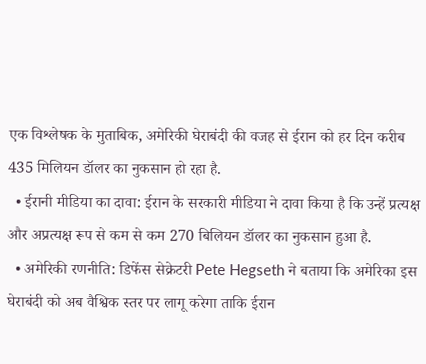एक विश्लेषक के मुताबिक, अमेरिकी घेराबंदी की वजह से ईरान को हर दिन करीब 435 मिलियन डॉलर का नुकसान हो रहा है.
  • ईरानी मीडिया का दावा: ईरान के सरकारी मीडिया ने दावा किया है कि उन्हें प्रत्यक्ष और अप्रत्यक्ष रूप से कम से कम 270 बिलियन डॉलर का नुकसान हुआ है.
  • अमेरिकी रणनीति: डिफेंस सेक्रेटरी Pete Hegseth ने बताया कि अमेरिका इस घेराबंदी को अब वैश्विक स्तर पर लागू करेगा ताकि ईरान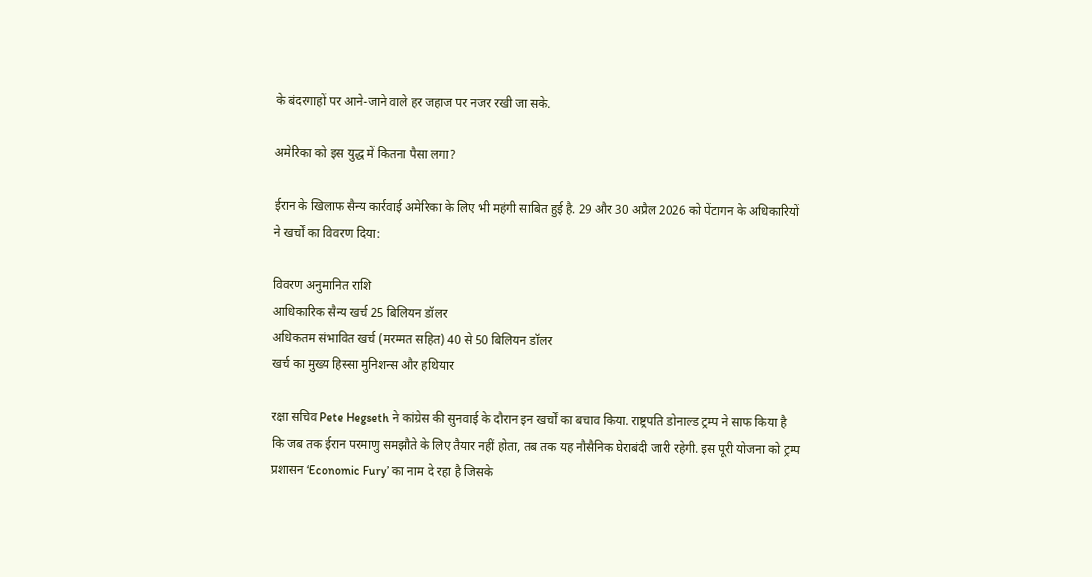के बंदरगाहों पर आने-जाने वाले हर जहाज पर नजर रखी जा सके.

अमेरिका को इस युद्ध में कितना पैसा लगा?

ईरान के खिलाफ सैन्य कार्रवाई अमेरिका के लिए भी महंगी साबित हुई है. 29 और 30 अप्रैल 2026 को पेंटागन के अधिकारियों ने खर्चों का विवरण दिया:

विवरण अनुमानित राशि
आधिकारिक सैन्य खर्च 25 बिलियन डॉलर
अधिकतम संभावित खर्च (मरम्मत सहित) 40 से 50 बिलियन डॉलर
खर्च का मुख्य हिस्सा मुनिशन्स और हथियार

रक्षा सचिव Pete Hegseth ने कांग्रेस की सुनवाई के दौरान इन खर्चों का बचाव किया. राष्ट्रपति डोनाल्ड ट्रम्प ने साफ किया है कि जब तक ईरान परमाणु समझौते के लिए तैयार नहीं होता, तब तक यह नौसैनिक घेराबंदी जारी रहेगी. इस पूरी योजना को ट्रम्प प्रशासन ‘Economic Fury’ का नाम दे रहा है जिसके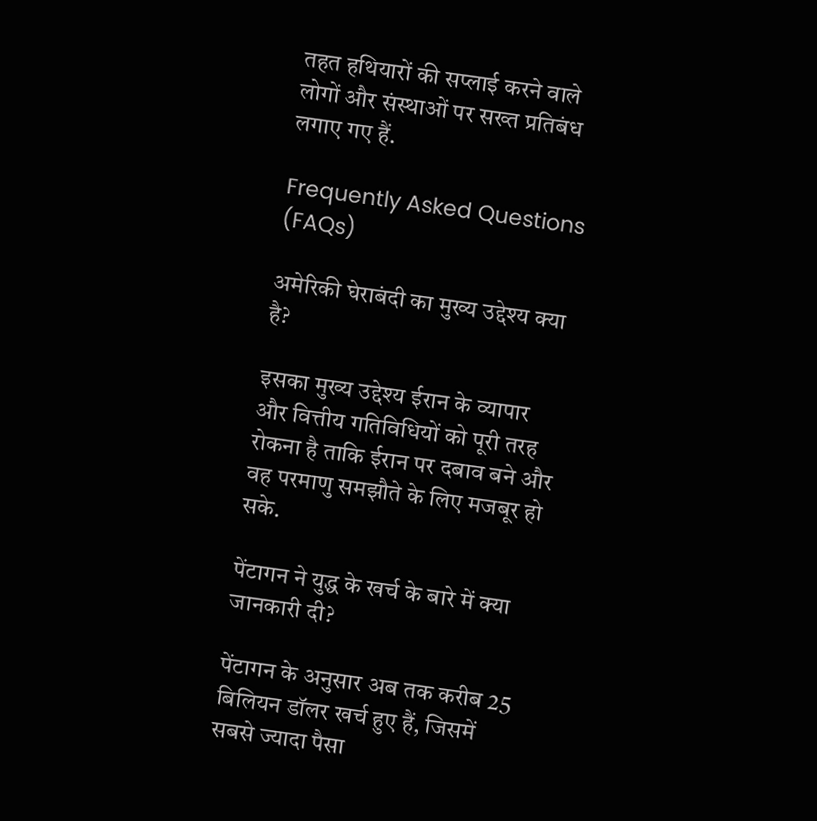तहत हथियारों की सप्लाई करने वाले लोगों और संस्थाओं पर सख्त प्रतिबंध लगाए गए हैं.

Frequently Asked Questions (FAQs)

अमेरिकी घेराबंदी का मुख्य उद्देश्य क्या है?

इसका मुख्य उद्देश्य ईरान के व्यापार और वित्तीय गतिविधियों को पूरी तरह रोकना है ताकि ईरान पर दबाव बने और वह परमाणु समझौते के लिए मजबूर हो सके.

पेंटागन ने युद्ध के खर्च के बारे में क्या जानकारी दी?

पेंटागन के अनुसार अब तक करीब 25 बिलियन डॉलर खर्च हुए हैं, जिसमें सबसे ज्यादा पैसा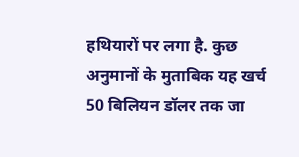हथियारों पर लगा है. कुछ अनुमानों के मुताबिक यह खर्च 50 बिलियन डॉलर तक जा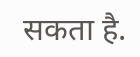सकता है.